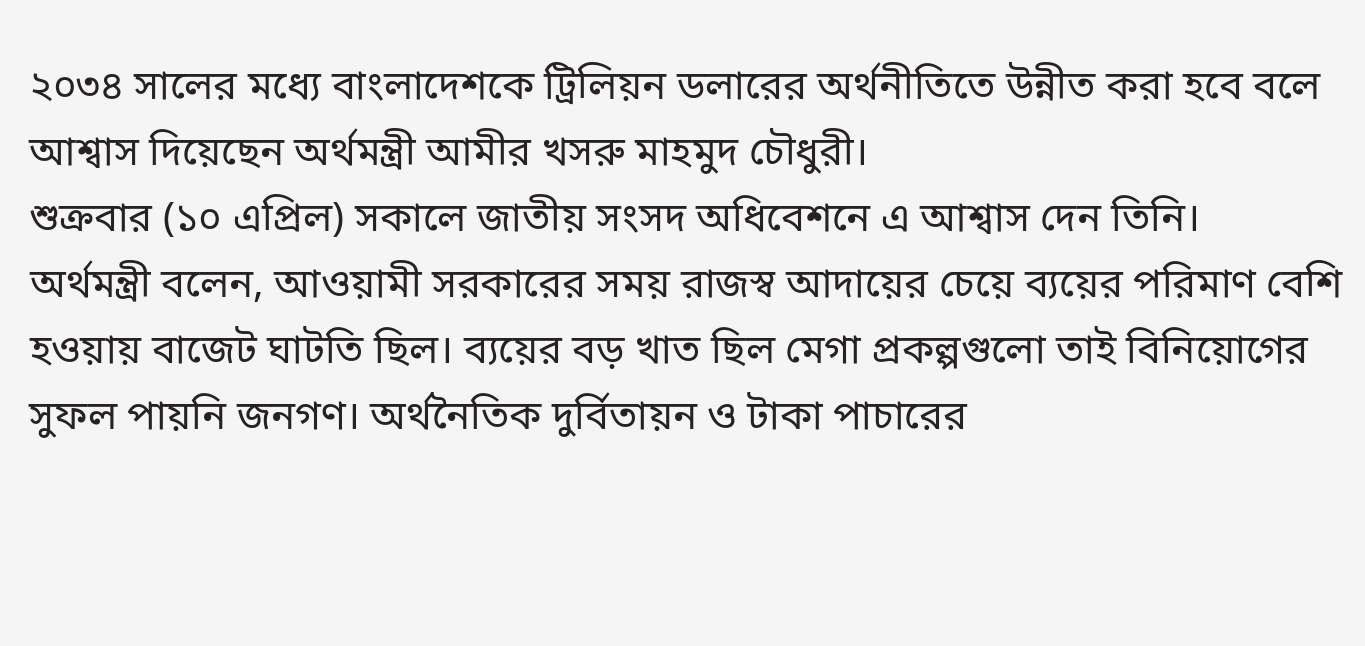২০৩৪ সালের মধ্যে বাংলাদেশকে ট্রিলিয়ন ডলারের অর্থনীতিতে উন্নীত করা হবে বলে আশ্বাস দিয়েছেন অর্থমন্ত্রী আমীর খসরু মাহমুদ চৌধুরী।
শুক্রবার (১০ এপ্রিল) সকালে জাতীয় সংসদ অধিবেশনে এ আশ্বাস দেন তিনি।
অর্থমন্ত্রী বলেন, আওয়ামী সরকারের সময় রাজস্ব আদায়ের চেয়ে ব্যয়ের পরিমাণ বেশি হওয়ায় বাজেট ঘাটতি ছিল। ব্যয়ের বড় খাত ছিল মেগা প্রকল্পগুলো তাই বিনিয়োগের সুফল পায়নি জনগণ। অর্থনৈতিক দুর্বিতায়ন ও টাকা পাচারের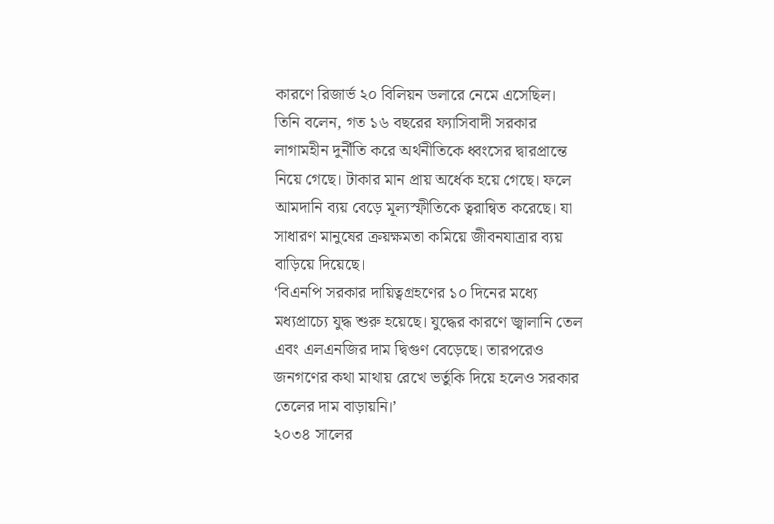কারণে রিজার্ভ ২০ বিলিয়ন ডলারে নেমে এসেছিল।
তিনি বলেন, গত ১৬ বছরের ফ্যাসিবাদী সরকার লাগামহীন দুর্নীতি করে অর্থনীতিকে ধ্বংসের দ্বারপ্রান্তে নিয়ে গেছে। টাকার মান প্রায় অর্ধেক হয়ে গেছে। ফলে আমদানি ব্যয় বেড়ে মূল্যস্ফীতিকে ত্বরান্বিত করেছে। যা সাধারণ মানুষের ক্রয়ক্ষমতা কমিয়ে জীবনযাত্রার ব্যয় বাড়িয়ে দিয়েছে।
‘বিএনপি সরকার দায়িত্বগ্রহণের ১০ দিনের মধ্যে মধ্যপ্রাচ্যে যুদ্ধ শুরু হয়েছে। যুদ্ধের কারণে জ্বালানি তেল এবং এলএনজির দাম দ্বিগুণ বেড়েছে। তারপরেও জনগণের কথা মাথায় রেখে ভর্তুকি দিয়ে হলেও সরকার তেলের দাম বাড়ায়নি।’
২০৩৪ সালের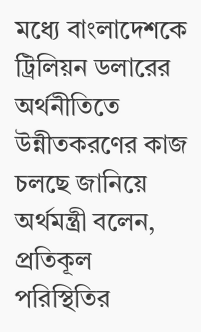মধ্যে বাংলাদেশকে ট্রিলিয়ন ডলারের অর্থনীতিতে উন্নীতকরণের কাজ চলছে জানিয়ে অর্থমন্ত্রী বলেন, প্রতিকূল পরিস্থিতির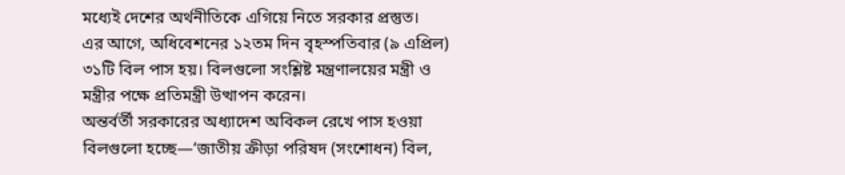মধ্যেই দেশের অর্থনীতিকে এগিয়ে নিতে সরকার প্রস্তুত।
এর আগে, অধিবেশনের ১২তম দিন বৃহস্পতিবার (৯ এপ্রিল) ৩১টি বিল পাস হয়। বিলগুলো সংশ্লিষ্ট মন্ত্রণালয়ের মন্ত্রী ও মন্ত্রীর পক্ষে প্রতিমন্ত্রী উত্থাপন করেন।
অন্তর্বর্তী সরকারের অধ্যাদেশ অবিকল রেখে পাস হওয়া বিলগুলো হচ্ছে—‘জাতীয় ক্রীড়া পরিষদ (সংশোধন) বিল,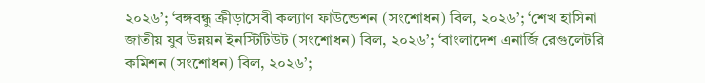২০২৬’; ‘বঙ্গবন্ধু ক্রীড়াসেবী কল্যাণ ফাউন্ডেশন (সংশোধন) বিল, ২০২৬’; ‘শেখ হাসিনা জাতীয় যুব উন্নয়ন ইনস্টিটিউট (সংশোধন) বিল, ২০২৬’; ‘বাংলাদেশ এনার্জি রেগুলেটরি কমিশন (সংশোধন) বিল, ২০২৬’;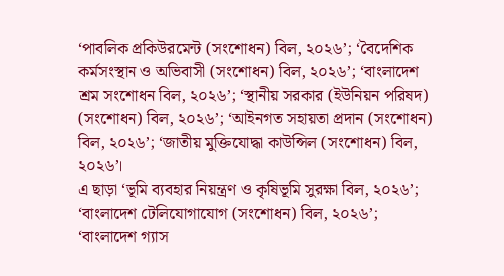‘পাবলিক প্রকিউরমেন্ট (সংশোধন) বিল, ২০২৬’; ‘বৈদেশিক কর্মসংস্থান ও অভিবাসী (সংশোধন) বিল, ২০২৬’; ‘বাংলাদেশ শ্রম সংশোধন বিল, ২০২৬’; ‘স্থানীয় সরকার (ইউনিয়ন পরিষদ) (সংশোধন) বিল, ২০২৬’; ‘আইনগত সহায়তা প্রদান (সংশোধন) বিল, ২০২৬’; ‘জাতীয় মুক্তিযোদ্ধা কাউন্সিল (সংশোধন) বিল, ২০২৬’।
এ ছাড়া ‘ভূমি ব্যবহার নিয়ন্ত্রণ ও কৃষিভূমি সুরক্ষা বিল, ২০২৬’; ‘বাংলাদেশ টেলিযোগাযোগ (সংশোধন) বিল, ২০২৬’; ‘বাংলাদেশ গ্যাস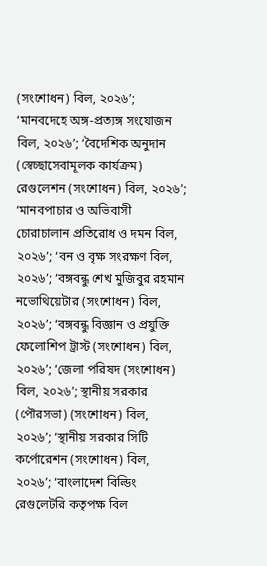(সংশোধন) বিল, ২০২৬’; ‘মানবদেহে অঙ্গ-প্রত্যঙ্গ সংযোজন বিল, ২০২৬’; ‘বৈদেশিক অনুদান (স্বেচ্ছাসেবামূলক কার্যক্রম) রেগুলেশন (সংশোধন) বিল, ২০২৬’; ‘মানবপাচার ও অভিবাসী চোরাচালান প্রতিরোধ ও দমন বিল, ২০২৬’; ‘বন ও বৃক্ষ সংরক্ষণ বিল, ২০২৬’; ‘বঙ্গবন্ধু শেখ মুজিবুর রহমান নভোথিয়েটার (সংশোধন) বিল, ২০২৬’; ‘বঙ্গবন্ধু বিজ্ঞান ও প্রযুক্তি ফেলোশিপ ট্রাস্ট (সংশোধন) বিল, ২০২৬’; ‘জেলা পরিষদ (সংশোধন) বিল, ২০২৬’; স্থানীয় সরকার (পৌরসভা) (সংশোধন) বিল, ২০২৬’; ‘স্থানীয় সরকার সিটি কর্পোরেশন (সংশোধন) বিল, ২০২৬’; ‘বাংলাদেশ বিল্ডিং রেগুলেটরি কতৃপক্ষ বিল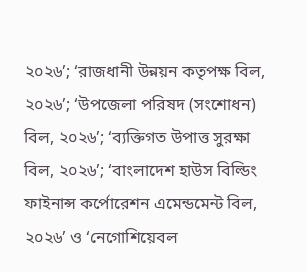২০২৬’; ‘রাজধানী উন্নয়ন কতৃপক্ষ বিল, ২০২৬’; ‘উপজেলা পরিষদ (সংশোধন) বিল, ২০২৬’; ‘ব্যক্তিগত উপাত্ত সুরক্ষা বিল, ২০২৬’; ‘বাংলাদেশ হাউস বিল্ডিং ফাইনান্স কর্পোরেশন এমেন্ডমেন্ট বিল, ২০২৬’ ও ‘নেগোশিয়েবল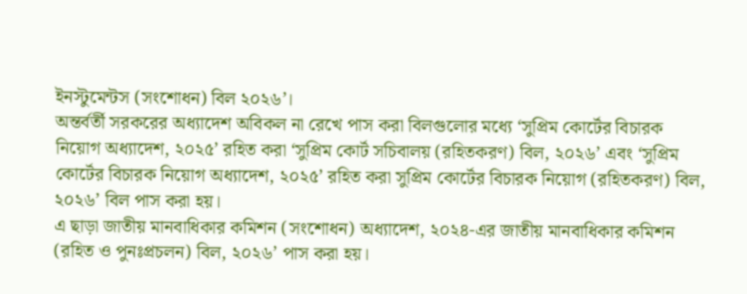ইনস্টুমেন্টস (সংশোধন) বিল ২০২৬’।
অন্তর্বর্তী সরকরের অধ্যাদেশ অবিকল না রেখে পাস করা বিলগুলোর মধ্যে ‘সুপ্রিম কোর্টের বিচারক নিয়োগ অধ্যাদেশ, ২০২৫’ রহিত করা ‘সুপ্রিম কোর্ট সচিবালয় (রহিতকরণ) বিল, ২০২৬’ এবং ‘সুপ্রিম কোর্টের বিচারক নিয়োগ অধ্যাদেশ, ২০২৫’ রহিত করা সুপ্রিম কোর্টের বিচারক নিয়োগ (রহিতকরণ) বিল, ২০২৬’ বিল পাস করা হয়।
এ ছাড়া জাতীয় মানবাধিকার কমিশন (সংশোধন) অধ্যাদেশ, ২০২৪-এর জাতীয় মানবাধিকার কমিশন (রহিত ও পুনঃপ্রচলন) বিল, ২০২৬’ পাস করা হয়।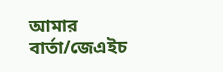আমার বার্তা/জেএইচ